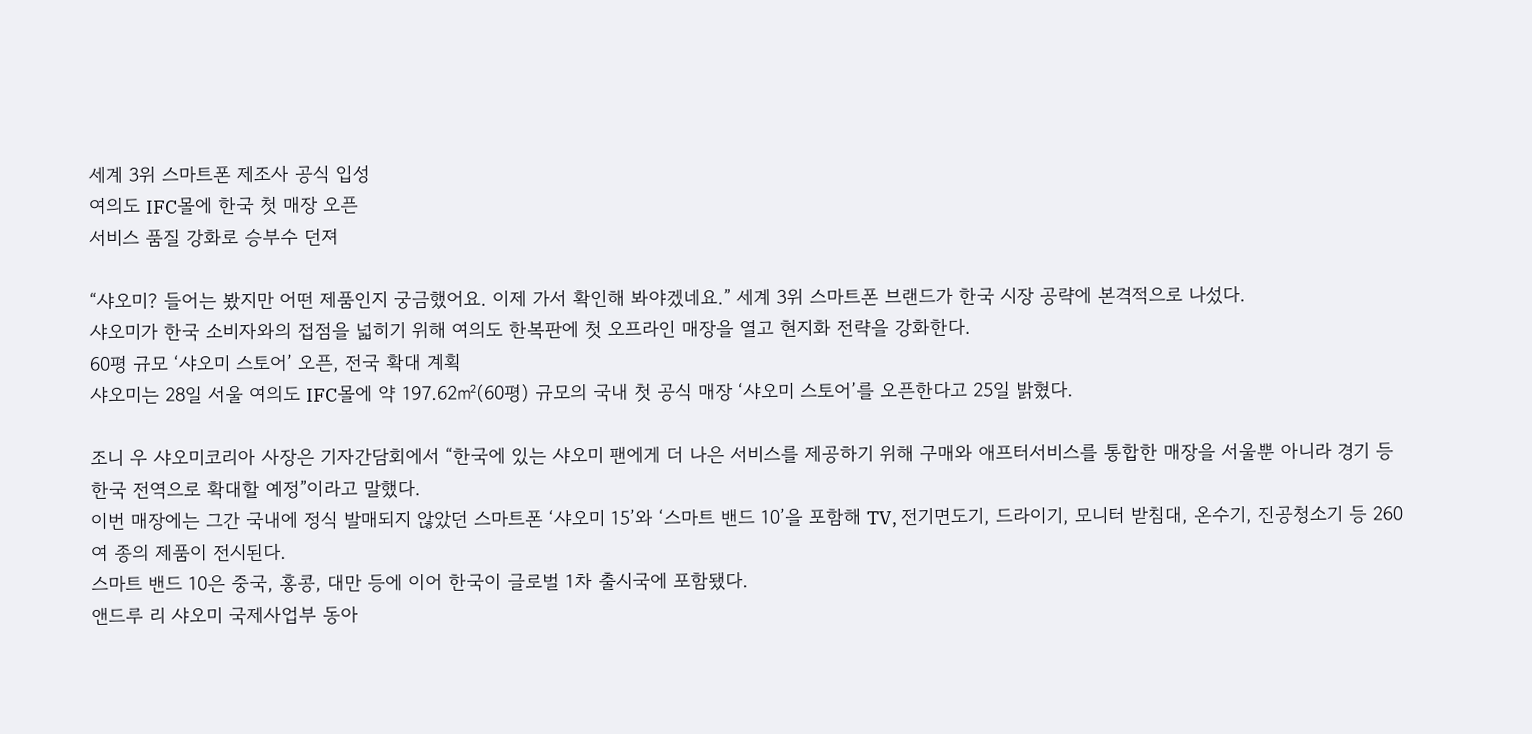세계 3위 스마트폰 제조사 공식 입성
여의도 IFC몰에 한국 첫 매장 오픈
서비스 품질 강화로 승부수 던져

“샤오미? 들어는 봤지만 어떤 제품인지 궁금했어요. 이제 가서 확인해 봐야겠네요.” 세계 3위 스마트폰 브랜드가 한국 시장 공략에 본격적으로 나섰다.
샤오미가 한국 소비자와의 접점을 넓히기 위해 여의도 한복판에 첫 오프라인 매장을 열고 현지화 전략을 강화한다.
60평 규모 ‘샤오미 스토어’ 오픈, 전국 확대 계획
샤오미는 28일 서울 여의도 IFC몰에 약 197.62㎡(60평) 규모의 국내 첫 공식 매장 ‘샤오미 스토어’를 오픈한다고 25일 밝혔다.

조니 우 샤오미코리아 사장은 기자간담회에서 “한국에 있는 샤오미 팬에게 더 나은 서비스를 제공하기 위해 구매와 애프터서비스를 통합한 매장을 서울뿐 아니라 경기 등 한국 전역으로 확대할 예정”이라고 말했다.
이번 매장에는 그간 국내에 정식 발매되지 않았던 스마트폰 ‘샤오미 15’와 ‘스마트 밴드 10’을 포함해 TV, 전기면도기, 드라이기, 모니터 받침대, 온수기, 진공청소기 등 260여 종의 제품이 전시된다.
스마트 밴드 10은 중국, 홍콩, 대만 등에 이어 한국이 글로벌 1차 출시국에 포함됐다.
앤드루 리 샤오미 국제사업부 동아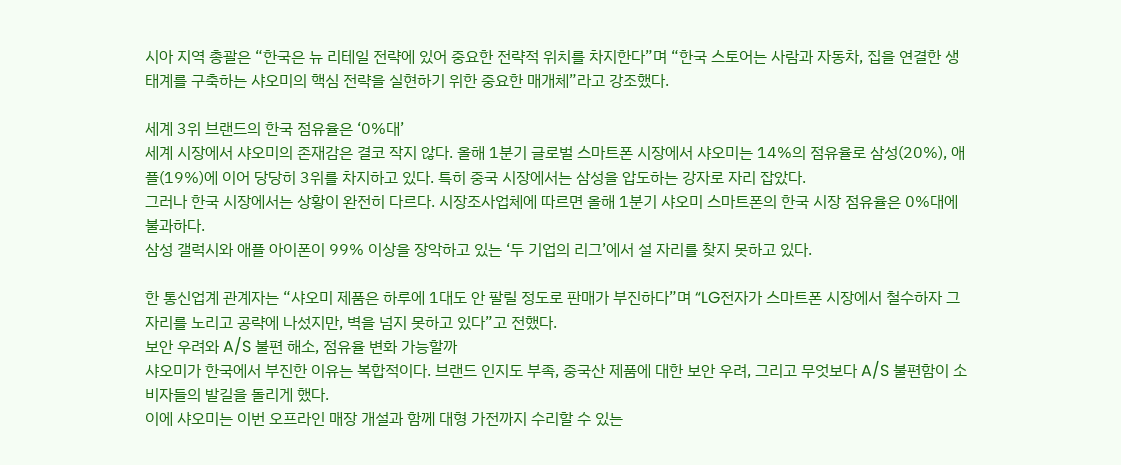시아 지역 총괄은 “한국은 뉴 리테일 전략에 있어 중요한 전략적 위치를 차지한다”며 “한국 스토어는 사람과 자동차, 집을 연결한 생태계를 구축하는 샤오미의 핵심 전략을 실현하기 위한 중요한 매개체”라고 강조했다.

세계 3위 브랜드의 한국 점유율은 ‘0%대’
세계 시장에서 샤오미의 존재감은 결코 작지 않다. 올해 1분기 글로벌 스마트폰 시장에서 샤오미는 14%의 점유율로 삼성(20%), 애플(19%)에 이어 당당히 3위를 차지하고 있다. 특히 중국 시장에서는 삼성을 압도하는 강자로 자리 잡았다.
그러나 한국 시장에서는 상황이 완전히 다르다. 시장조사업체에 따르면 올해 1분기 샤오미 스마트폰의 한국 시장 점유율은 0%대에 불과하다.
삼성 갤럭시와 애플 아이폰이 99% 이상을 장악하고 있는 ‘두 기업의 리그’에서 설 자리를 찾지 못하고 있다.

한 통신업계 관계자는 “샤오미 제품은 하루에 1대도 안 팔릴 정도로 판매가 부진하다”며 “LG전자가 스마트폰 시장에서 철수하자 그 자리를 노리고 공략에 나섰지만, 벽을 넘지 못하고 있다”고 전했다.
보안 우려와 A/S 불편 해소, 점유율 변화 가능할까
샤오미가 한국에서 부진한 이유는 복합적이다. 브랜드 인지도 부족, 중국산 제품에 대한 보안 우려, 그리고 무엇보다 A/S 불편함이 소비자들의 발길을 돌리게 했다.
이에 샤오미는 이번 오프라인 매장 개설과 함께 대형 가전까지 수리할 수 있는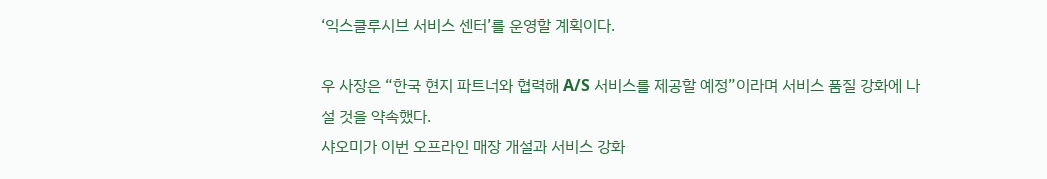‘익스클루시브 서비스 센터’를 운영할 계획이다.

우 사장은 “한국 현지 파트너와 협력해 A/S 서비스를 제공할 예정”이라며 서비스 품질 강화에 나설 것을 약속했다.
샤오미가 이번 오프라인 매장 개설과 서비스 강화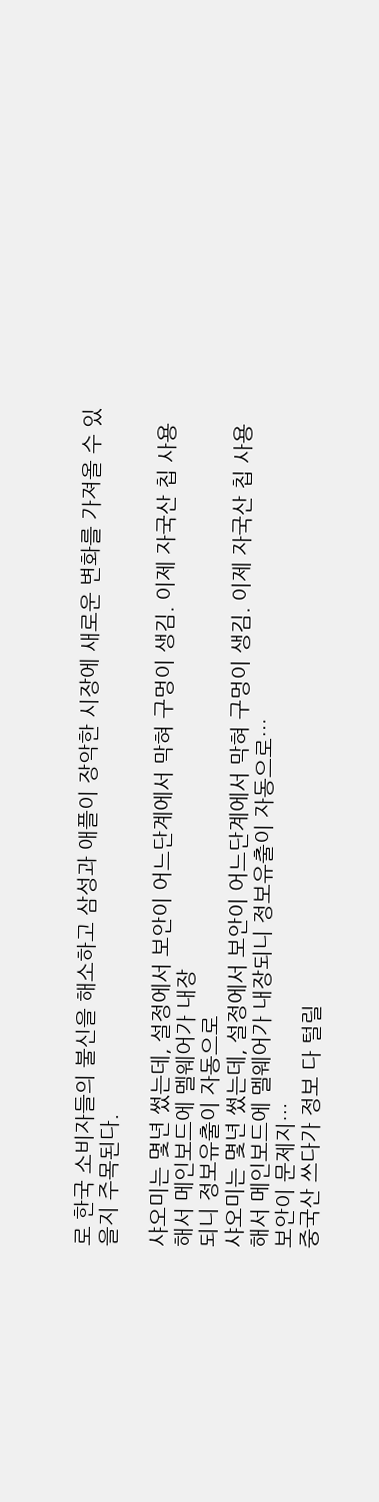로 한국 소비자들의 불신을 해소하고 삼성과 애플이 장악한 시장에 새로운 변화를 가져올 수 있을지 주목된다.

샤오미는 몇년 썼는데, 설정에서 보안이 어느단계에서 막혀 구멍이 생김. 이제 자국산 칩 사용해서 메인보드에 멜웨어가 내장
되니 정보유출이 자동으로
샤오미는 몇년 썼는데, 설정에서 보안이 어느단계에서 막혀 구멍이 생김. 이제 자국산 칩 사용해서 메인보드에 멜웨어가 내장되니 정보유출이 자동으로…
보안이 문제지…
중국산 쓰다가 정보 다 털릴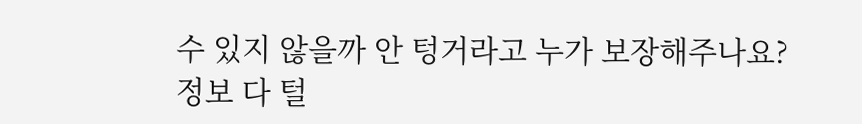수 있지 않을까 안 텅거라고 누가 보장해주나요?
정보 다 털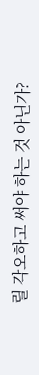릴 각오하고 써야 하는 것 아닌가?